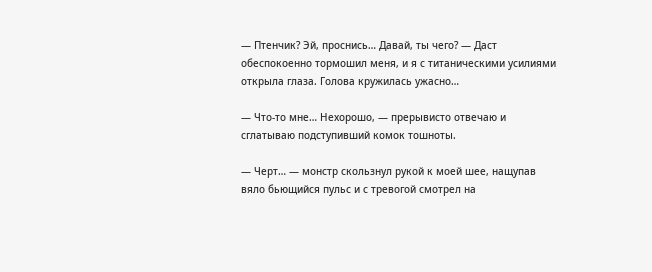— Птенчик? Эй, проснись… Давай, ты чего? — Даст обеспокоенно тормошил меня, и я с титаническими усилиями открыла глаза. Голова кружилась ужасно…

— Что-то мне… Нехорошо, — прерывисто отвечаю и сглатываю подступивший комок тошноты.

— Черт… — монстр скользнул рукой к моей шее, нащупав вяло бьющийся пульс и с тревогой смотрел на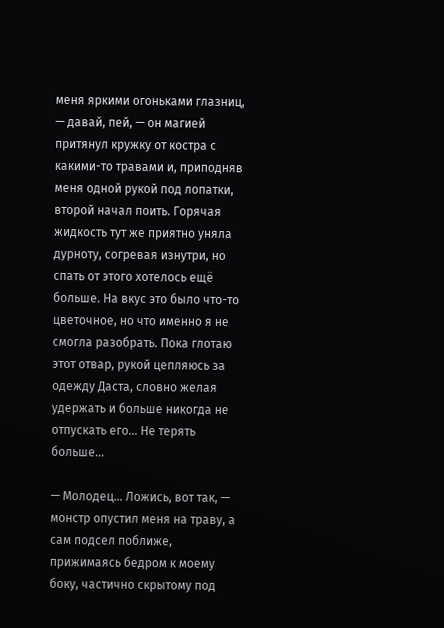меня яркими огоньками глазниц, — давай, пей, — он магией притянул кружку от костра с какими-то травами и, приподняв меня одной рукой под лопатки, второй начал поить. Горячая жидкость тут же приятно уняла дурноту, согревая изнутри, но спать от этого хотелось ещё больше. На вкус это было что-то цветочное, но что именно я не смогла разобрать. Пока глотаю этот отвар, рукой цепляюсь за одежду Даста, словно желая удержать и больше никогда не отпускать его… Не терять больше…

— Молодец… Ложись, вот так, — монстр опустил меня на траву, а сам подсел поближе, прижимаясь бедром к моему боку, частично скрытому под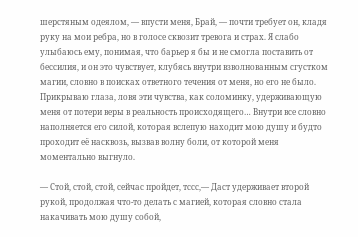шерстяным одеялом, — впусти меня, Брай, — почти требует он, кладя руку на мои ребра, но в голосе сквозит тревога и страх. Я слабо улыбаюсь ему, понимая, что барьер я бы и не смогла поставить от бессилия, и он это чувствует, клубясь внутри взволнованным сгустком магии, словно в поисках ответного течения от меня, но его не было. Прикрываю глаза, ловя эти чувства, как соломинку, удерживающую меня от потери веры в реальность происходящего… Внутри все словно наполняется его силой, которая вслепую находит мою душу и будто проходит её насквозь, вызвав волну боли, от которой меня моментально выгнуло.

— Стой, стой, стой, сейчас пройдет, тссс,— Даст удерживает второй рукой, продолжая что-то делать с магией, которая словно стала накачивать мою душу собой,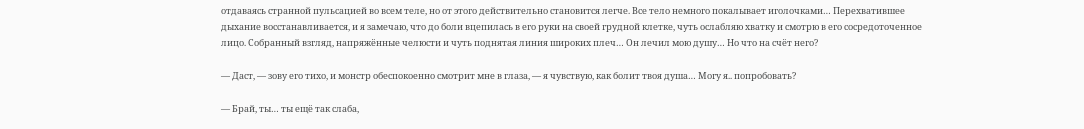отдаваясь странной пульсацией во всем теле, но от этого действительно становится легче. Все тело немного покалывает иголочками… Перехватившее дыхание восстанавливается, и я замечаю, что до боли вцепилась в его руки на своей грудной клетке, чуть ослабляю хватку и смотрю в его сосредоточенное лицо. Собранный взгляд, напряжённые челюсти и чуть поднятая линия широких плеч… Он лечил мою душу… Но что на счёт него?

— Даст, — зову его тихо, и монстр обеспокоенно смотрит мне в глаза, — я чувствую, как болит твоя душа… Могу я.. попробовать?

— Брай, ты… ты ещё так слаба,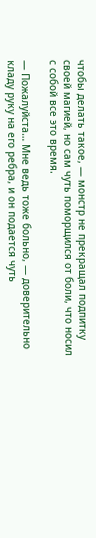чтобы делать такое, — монстр не прекращал подпитку своей магией, но сам чуть поморщился от боли, что носил с собой все это время.

— Пожалуйста… Мне ведь тоже больно, — доверительно кладу руку на его ребра, и он подается чуть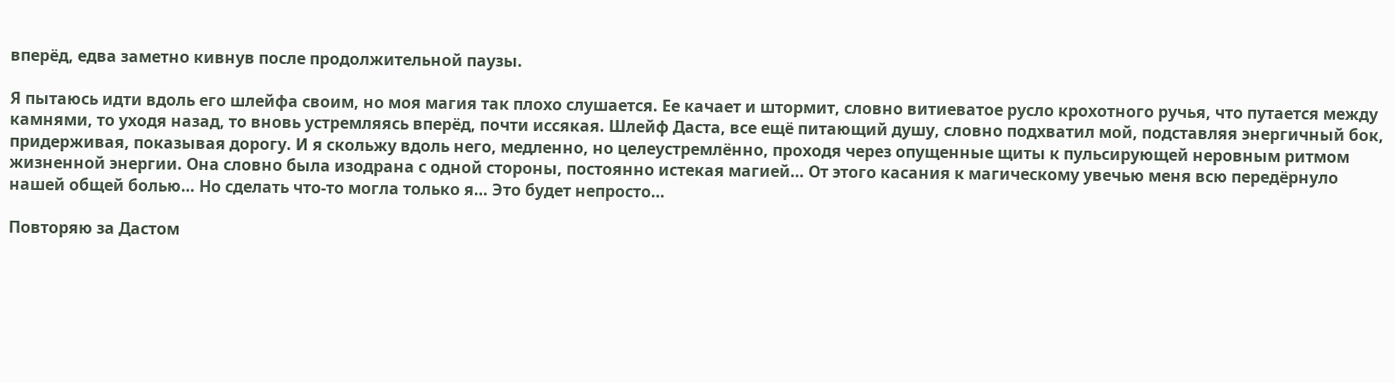вперёд, едва заметно кивнув после продолжительной паузы.

Я пытаюсь идти вдоль его шлейфа своим, но моя магия так плохо слушается. Ее качает и штормит, словно витиеватое русло крохотного ручья, что путается между камнями, то уходя назад, то вновь устремляясь вперёд, почти иссякая. Шлейф Даста, все ещё питающий душу, словно подхватил мой, подставляя энергичный бок, придерживая, показывая дорогу. И я скольжу вдоль него, медленно, но целеустремлённо, проходя через опущенные щиты к пульсирующей неровным ритмом жизненной энергии. Она словно была изодрана с одной стороны, постоянно истекая магией… От этого касания к магическому увечью меня всю передёрнуло нашей общей болью… Но сделать что-то могла только я… Это будет непросто…

Повторяю за Дастом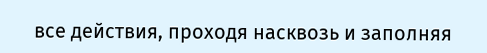все действия, проходя насквозь и заполняя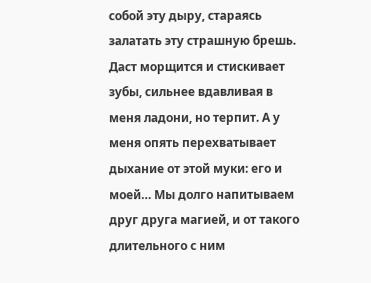собой эту дыру, стараясь залатать эту страшную брешь. Даст морщится и стискивает зубы, сильнее вдавливая в меня ладони, но терпит. А у меня опять перехватывает дыхание от этой муки: его и моей… Мы долго напитываем друг друга магией, и от такого длительного с ним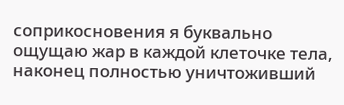соприкосновения я буквально ощущаю жар в каждой клеточке тела, наконец полностью уничтоживший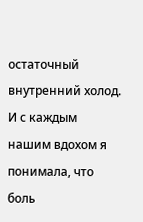остаточный внутренний холод. И с каждым нашим вдохом я понимала, что боль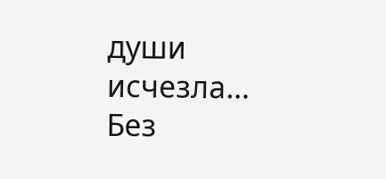души исчезла… Без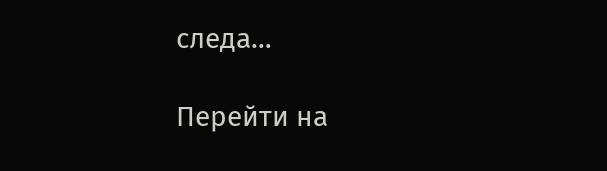следа…

Перейти на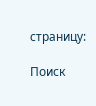страницу:

Поиск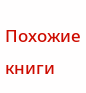Похожие книги